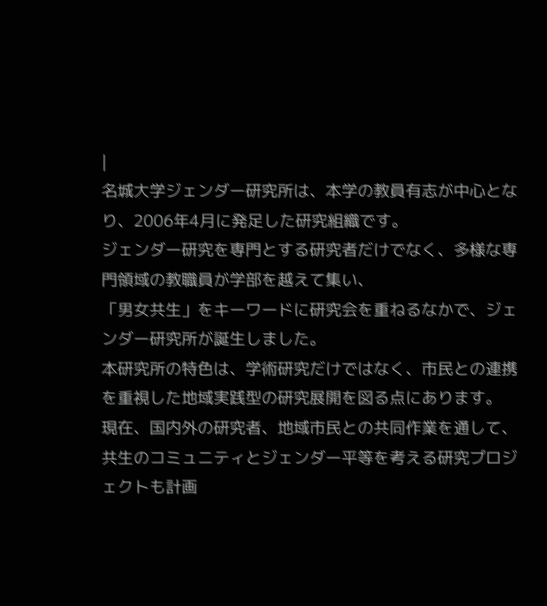|
名城大学ジェンダー研究所は、本学の教員有志が中心となり、2006年4月に発足した研究組織です。
ジェンダー研究を専門とする研究者だけでなく、多様な専門領域の教職員が学部を越えて集い、
「男女共生」をキーワードに研究会を重ねるなかで、ジェンダー研究所が誕生しました。
本研究所の特色は、学術研究だけではなく、市民との連携を重視した地域実践型の研究展開を図る点にあります。
現在、国内外の研究者、地域市民との共同作業を通して、共生のコミュニティとジェンダー平等を考える研究プロジェクトも計画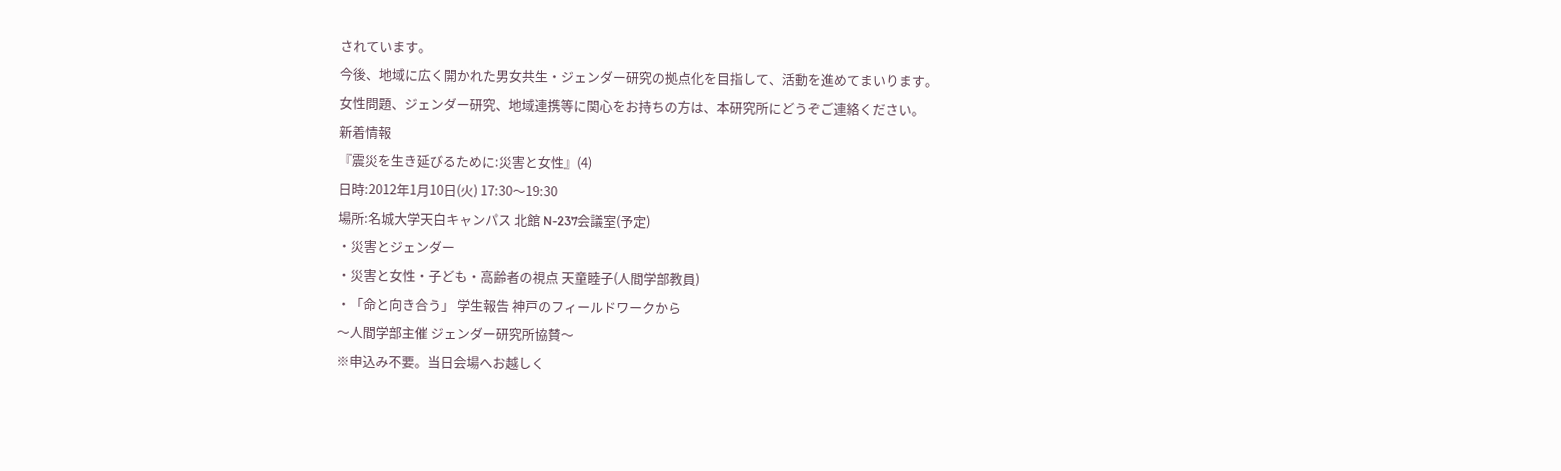されています。
今後、地域に広く開かれた男女共生・ジェンダー研究の拠点化を目指して、活動を進めてまいります。
女性問題、ジェンダー研究、地域連携等に関心をお持ちの方は、本研究所にどうぞご連絡ください。
新着情報
『震災を生き延びるために:災害と女性』(4)
日時:2012年1月10日(火) 17:30〜19:30
場所:名城大学天白キャンパス 北館 N-237会議室(予定)
・災害とジェンダー
・災害と女性・子ども・高齢者の視点 天童睦子(人間学部教員)
・「命と向き合う」 学生報告 神戸のフィールドワークから
〜人間学部主催 ジェンダー研究所協賛〜
※申込み不要。当日会場へお越しく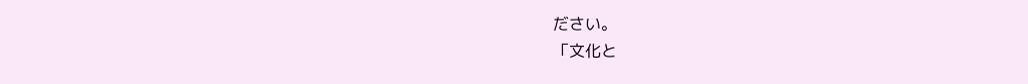ださい。
「文化と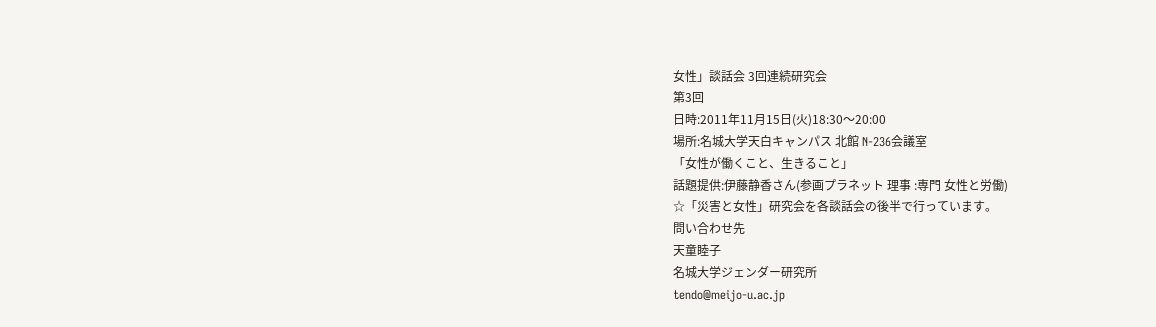女性」談話会 3回連続研究会
第3回
日時:2011年11月15日(火)18:30〜20:00
場所:名城大学天白キャンパス 北館 N-236会議室
「女性が働くこと、生きること」
話題提供:伊藤静香さん(参画プラネット 理事 :専門 女性と労働)
☆「災害と女性」研究会を各談話会の後半で行っています。
問い合わせ先
天童睦子
名城大学ジェンダー研究所
tendo@meijo-u.ac.jp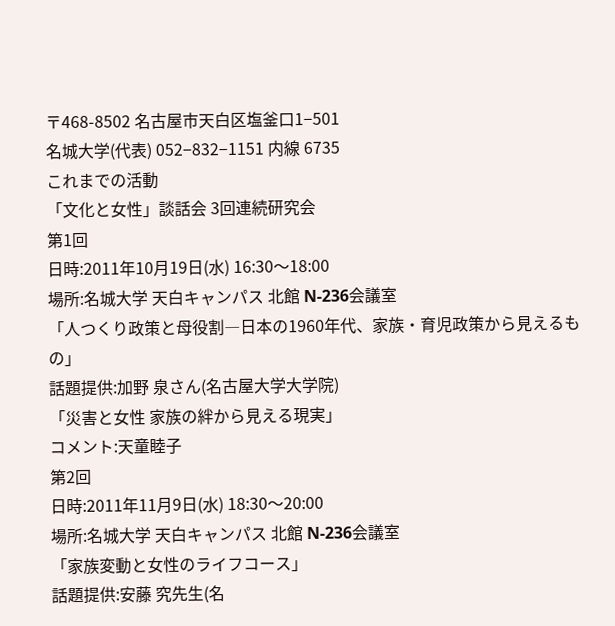〒468-8502 名古屋市天白区塩釜口1−501
名城大学(代表) 052−832−1151 内線 6735
これまでの活動
「文化と女性」談話会 3回連続研究会
第1回
日時:2011年10月19日(水) 16:30〜18:00
場所:名城大学 天白キャンパス 北館 N-236会議室
「人つくり政策と母役割―日本の1960年代、家族・育児政策から見えるもの」
話題提供:加野 泉さん(名古屋大学大学院)
「災害と女性 家族の絆から見える現実」
コメント:天童睦子
第2回
日時:2011年11月9日(水) 18:30〜20:00
場所:名城大学 天白キャンパス 北館 N-236会議室
「家族変動と女性のライフコース」
話題提供:安藤 究先生(名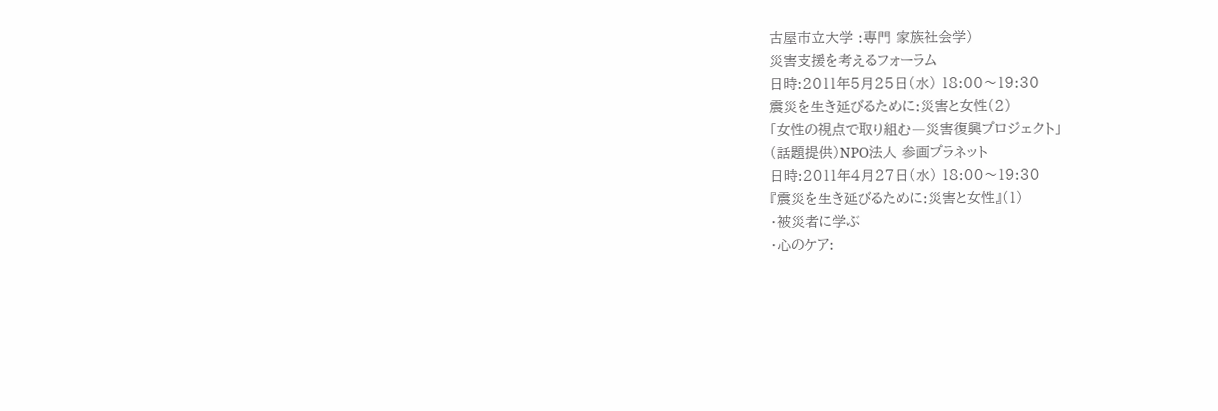古屋市立大学 :専門 家族社会学)
災害支援を考えるフォーラム
日時:2011年5月25日(水) 18:00〜19:30
震災を生き延びるために:災害と女性(2)
「女性の視点で取り組む―災害復興プロジェクト」
(話題提供)NPO法人 参画プラネット
日時:2011年4月27日(水) 18:00〜19:30
『震災を生き延びるために:災害と女性』(1)
・被災者に学ぶ
・心のケア: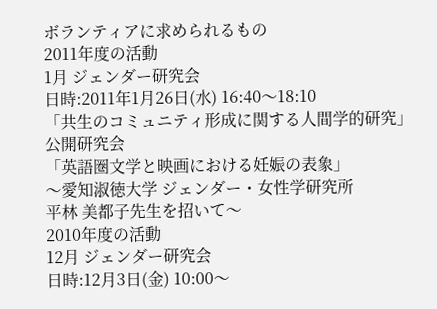ボランティアに求められるもの
2011年度の活動
1月 ジェンダー研究会
日時:2011年1月26日(水) 16:40〜18:10
「共生のコミュニティ形成に関する人間学的研究」
公開研究会
「英語圏文学と映画における妊娠の表象」
〜愛知淑徳大学 ジェンダー・女性学研究所
平林 美都子先生を招いて〜
2010年度の活動
12月 ジェンダー研究会
日時:12月3日(金) 10:00〜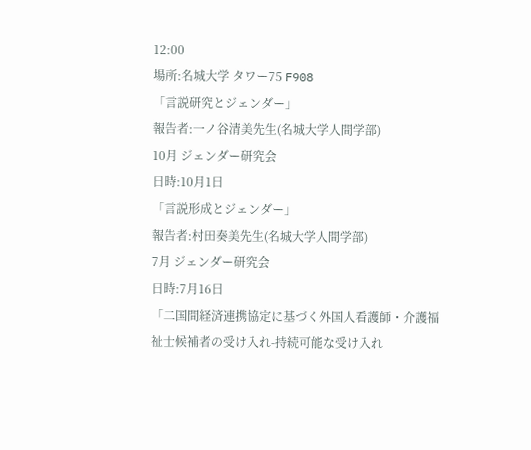12:00
場所:名城大学 タワー75 F908
「言説研究とジェンダー」
報告者:一ノ谷清美先生(名城大学人間学部)
10月 ジェンダー研究会
日時:10月1日
「言説形成とジェンダー」
報告者:村田奏美先生(名城大学人間学部)
7月 ジェンダー研究会
日時:7月16日
「二国間経済連携協定に基づく外国人看護師・介護福祉士候補者の受け入れ-持続可能な受け入れ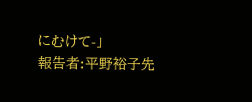にむけて-」
報告者:平野裕子先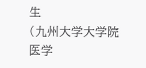生
(九州大学大学院医学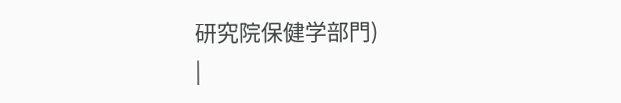研究院保健学部門)
|